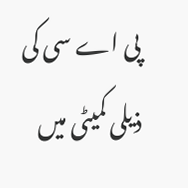پی اے سی کی ذیلی کمیٹی میں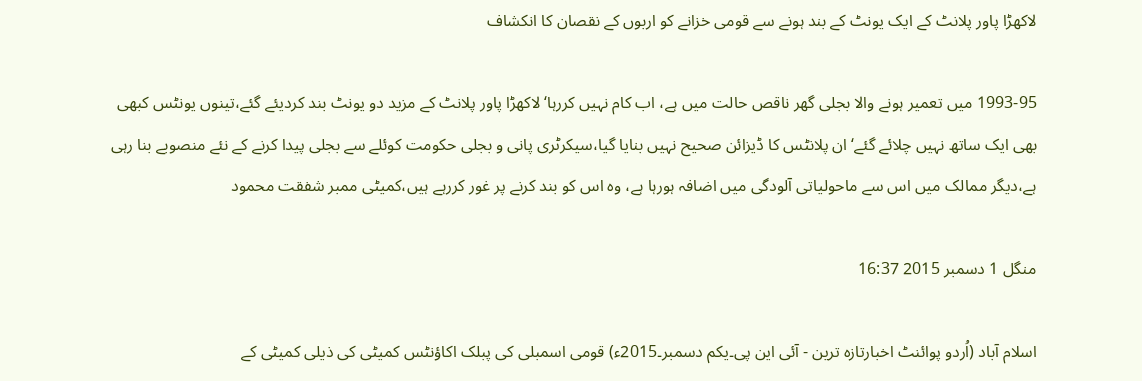لاکھڑا پاور پلانٹ کے ایک یونٹ کے بند ہونے سے قومی خزانے کو اربوں کے نقصان کا انکشاف

1993-95 میں تعمیر ہونے والا بجلی گھر ناقص حالت میں ہے، اب کام نہیں کررہا‘ لاکھڑا پاور پلانٹ کے مزید دو یونٹ بند کردیئے گئے،تینوں یونٹس کبھی بھی ایک ساتھ نہیں چلائے گئے‘ ان پلانٹس کا ڈیزائن صحیح نہیں بنایا گیا،سیکرٹری پانی و بجلی حکومت کوئلے سے بجلی پیدا کرنے کے نئے منصوبے بنا رہی ہے،دیگر ممالک میں اس سے ماحولیاتی آلودگی میں اضافہ ہورہا ہے، وہ اس کو بند کرنے پر غور کررہے ہیں،کمیٹی ممبر شفقت محمود

منگل 1 دسمبر 2015 16:37

اسلام آباد (اُردو پوائنٹ اخبارتازہ ترین - آئی این پی۔یکم دسمبر۔2015ء) قومی اسمبلی کی پبلک اکاؤنٹس کمیٹی کی ذیلی کمیٹی کے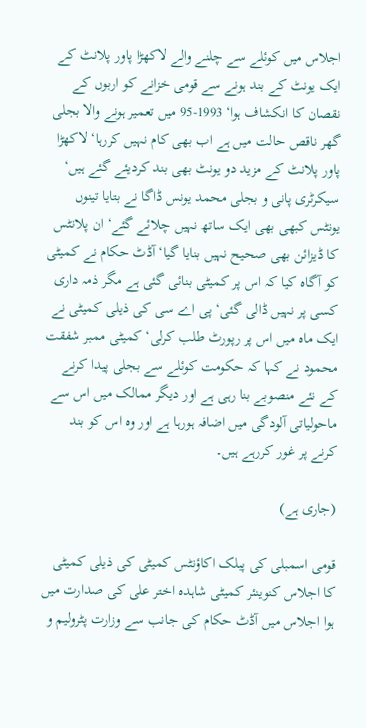اجلاس میں کوئلے سے چلنے والے لاکھڑا پاور پلانٹ کے ایک یونٹ کے بند ہونے سے قومی خزانے کو اربوں کے نقصان کا انکشاف ہوا‘ 1993-95 میں تعمیر ہونے والا بجلی گھر ناقص حالت میں ہے اب بھی کام نہیں کررہا‘ لاکھڑا پاور پلانٹ کے مزید دو یونٹ بھی بند کردیئے گئے ہیں‘ سیکرٹری پانی و بجلی محمد یونس ڈاگا نے بتایا تینوں یونٹس کبھی بھی ایک ساتھ نہیں چلائے گئے‘ ان پلانٹس کا ڈیزائن بھی صحیح نہیں بنایا گیا‘ آڈٹ حکام نے کمیٹی کو آگاہ کیا کہ اس پر کمیٹی بنائی گئی ہے مگر ذمہ داری کسی پر نہیں ڈالی گئی‘ پی اے سی کی ذیلی کمیٹی نے ایک ماہ میں اس پر رپورٹ طلب کرلی‘ کمیٹی ممبر شفقت محمود نے کہا کہ حکومت کوئلے سے بجلی پیدا کرنے کے نئے منصوبے بنا رہی ہے اور دیگر ممالک میں اس سے ماحولیاتی آلودگی میں اضافہ ہورہا ہے اور وہ اس کو بند کرنے پر غور کررہے ہیں۔

(جاری ہے)

قومی اسمبلی کی پبلک اکاؤنٹس کمیٹی کی ذیلی کمیٹی کا اجلاس کنوینئر کمیٹی شاہدہ اختر علی کی صدارت میں ہوا اجلاس میں آڈٹ حکام کی جانب سے وزارت پٹرولیم و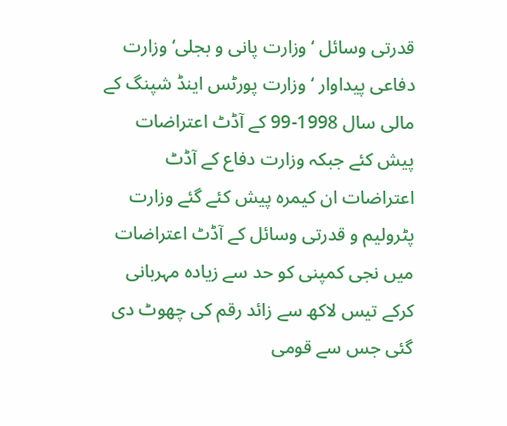قدرتی وسائل ‘ وزارت پانی و بجلی‘ وزارت دفاعی پیداوار ‘ وزارت پورٹس اینڈ شپنگ کے مالی سال 1998-99 کے آڈٹ اعتراضات پیش کئے جبکہ وزارت دفاع کے آڈٹ اعتراضات ان کیمرہ پیش کئے گئے وزارت پٹرولیم و قدرتی وسائل کے آڈٹ اعتراضات میں نجی کمپنی کو حد سے زیادہ مہربانی کرکے تیس لاکھ سے زائد رقم کی چھوٹ دی گئی جس سے قومی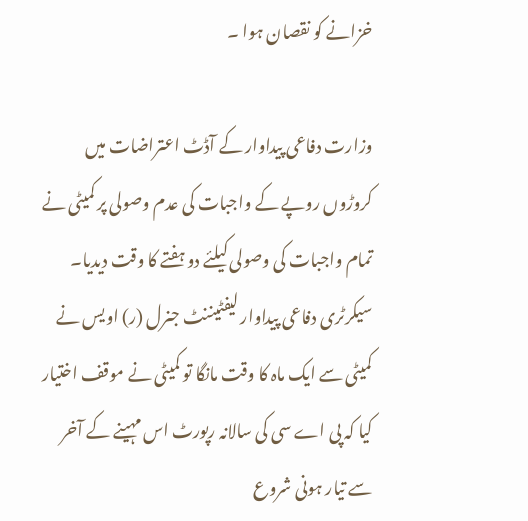خزانے کو نقصان ہوا ۔

وزارت دفاعی پیداوار کے آڈٹ اعتراضات میں کروڑوں روپے کے واجبات کی عدم وصولی پر کمیٹی نے تمام واجبات کی وصولی کیلئے دو ہفتے کا وقت دیدیا۔ سیکرٹری دفاعی پیداوار لیفٹیننٹ جنرل (ر) اویس نے کمیٹی سے ایک ماہ کا وقت مانگا تو کمیٹی نے موقف اختیار کیا کہ پی اے سی کی سالانہ رپورٹ اس مہینے کے آخر سے تیار ہونی شروع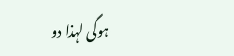ہوگی لہذا دو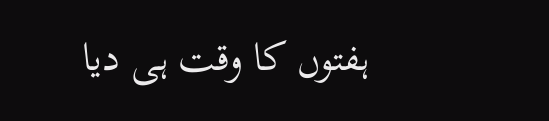ہفتوں کا وقت ہی دیا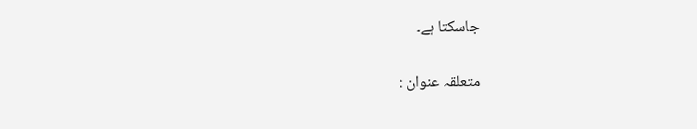جاسکتا ہے۔

متعلقہ عنوان :